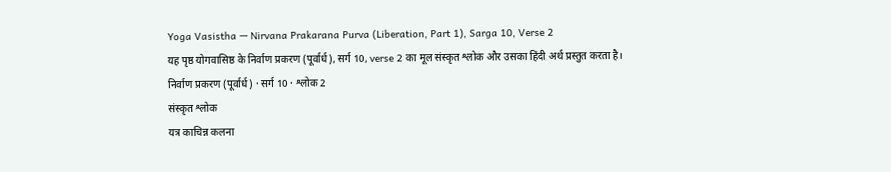Yoga Vasistha — Nirvana Prakarana Purva (Liberation, Part 1), Sarga 10, Verse 2
यह पृष्ठ योगवासिष्ठ के निर्वाण प्रकरण (पूर्वार्ध), सर्ग 10, verse 2 का मूल संस्कृत श्लोक और उसका हिंदी अर्थ प्रस्तुत करता है।
निर्वाण प्रकरण (पूर्वार्ध) · सर्ग 10 · श्लोक 2
संस्कृत श्लोक
यत्र काचिन्न कलना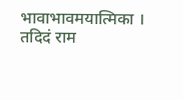भावाभावमयात्मिका ।
तदिदं राम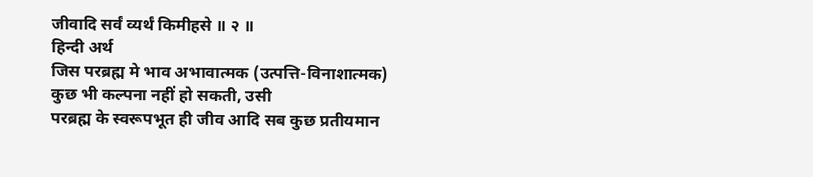जीवादि सर्वं व्यर्थं किमीहसे ॥ २ ॥
हिन्दी अर्थ
जिस परब्रह्म मे भाव अभावात्मक (उत्पत्ति-विनाशात्मक) कुछ भी कल्पना नहीं हो सकती, उसी
परब्रह्म के स्वरूपभूत ही जीव आदि सब कुछ प्रतीयमान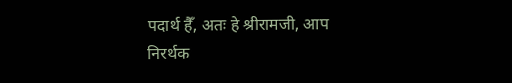पदार्थ हैँ, अतः हे श्रीरामजी, आप निरर्थक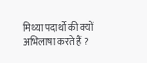मिथ्या पदार्थो की क्यों अभिलाषा करते हैं ?